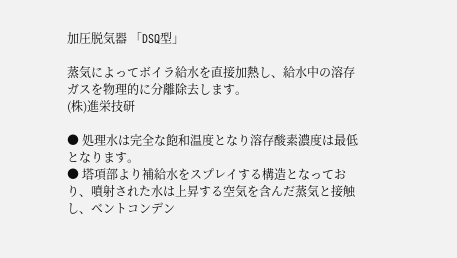加圧脱気器 「DSQ型」

蒸気によってボイラ給水を直接加熱し、給水中の溶存ガスを物理的に分離除去します。
(株)進栄技研

● 処理水は完全な飽和温度となり溶存酸素濃度は最低となります。
● 塔項部より補給水をスプレイする構造となっており、噴射された水は上昇する空気を含んだ蒸気と接触し、ベントコンデン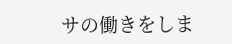サの働きをしま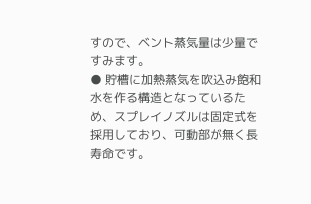すので、ベント蒸気量は少量ですみます。
● 貯槽に加熱蒸気を吹込み飽和水を作る構造となっているため、スプレイノズルは固定式を採用しており、可動部が無く長寿命です。